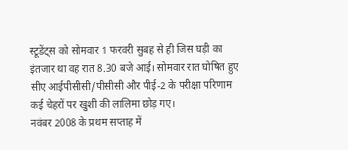स्टूडेंट्स को सोमवार 1 फरवरी सुबह से ही जिस घड़ी का इंतजार था वह रात 8.30 बजे आई। सोमवार रात घोषित हुए सीए आईपीसीसी/पीसीसी और पीई-2 के परीक्षा परिणाम कई चेहरों पर खुशी की लालिमा छोड़ गए।
नवंबर 2008 के प्रथम सप्ताह में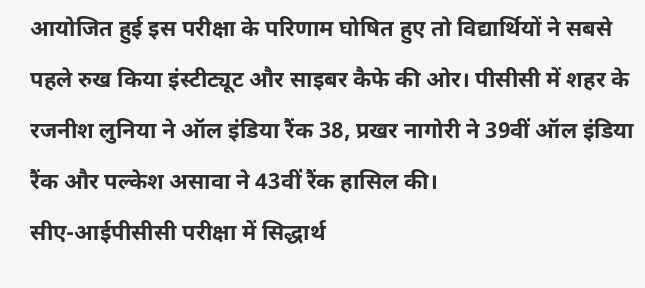आयोजित हुई इस परीक्षा के परिणाम घोषित हुए तो विद्यार्थियों ने सबसे पहले रुख किया इंस्टीट्यूट और साइबर कैफे की ओर। पीसीसी में शहर के रजनीश लुनिया ने ऑल इंडिया रैंक 38, प्रखर नागोरी ने 39वीं ऑल इंडिया रैंक और पल्केश असावा ने 43वीं रैंक हासिल की।
सीए-आईपीसीसी परीक्षा में सिद्धार्थ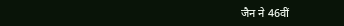जैन ने 46वीं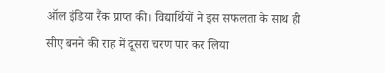ऑल इंडिया रैंक प्राप्त की। विद्यार्थियों ने इस सफलता के साथ ही सीए बनने की राह में दूसरा चरण पार कर लिया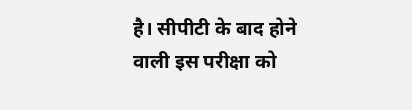है। सीपीटी के बाद होने वाली इस परीक्षा को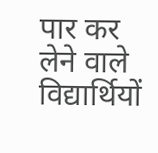पार कर लेने वाले विद्यार्थियों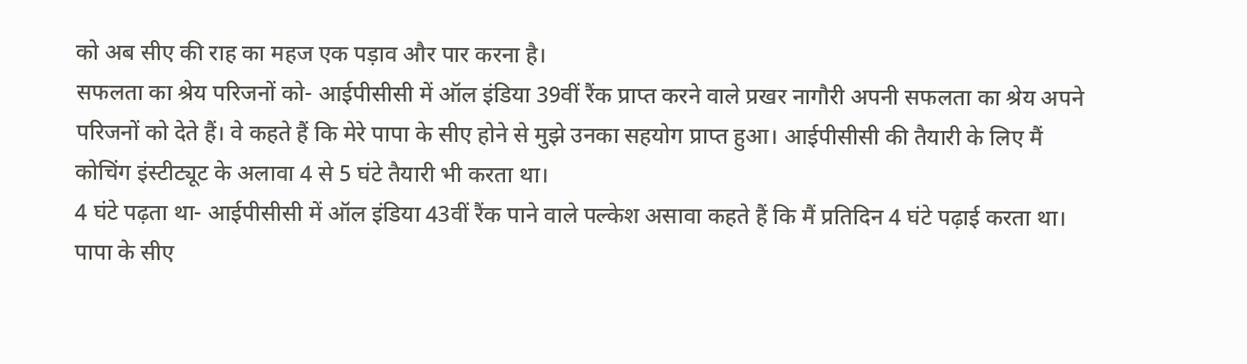को अब सीए की राह का महज एक पड़ाव और पार करना है।
सफलता का श्रेय परिजनों को- आईपीसीसी में ऑल इंडिया 39वीं रैंक प्राप्त करने वाले प्रखर नागौरी अपनी सफलता का श्रेय अपने परिजनों को देते हैं। वे कहते हैं कि मेरे पापा के सीए होने से मुझे उनका सहयोग प्राप्त हुआ। आईपीसीसी की तैयारी के लिए मैं कोचिंग इंस्टीट्यूट के अलावा 4 से 5 घंटे तैयारी भी करता था।
4 घंटे पढ़ता था- आईपीसीसी में ऑल इंडिया 43वीं रैंक पाने वाले पल्केश असावा कहते हैं कि मैं प्रतिदिन 4 घंटे पढ़ाई करता था। पापा के सीए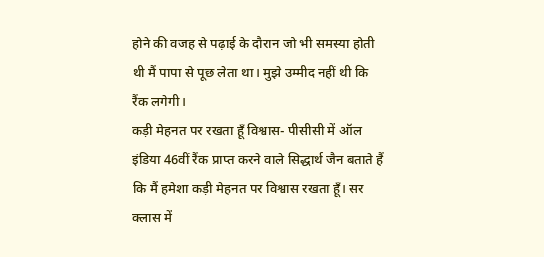होने की वजह से पढ़ाई के दौरान जो भी समस्या होती थी मैं पापा से पूछ लेता था। मुझे उम्मीद नहीं थी कि रैंक लगेगी।
कड़ी मेहनत पर रखता हूँ विश्वास- पीसीसी में ऑल इंडिया 46वीं रैंक प्राप्त करने वाले सिद्धार्थ जैन बताते हैं कि मैं हमेशा कड़ी मेहनत पर विश्वास रखता हूँ। सर क्लास में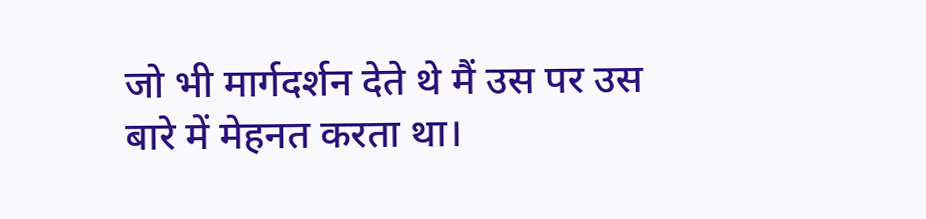जो भी मार्गदर्शन देते थे मैं उस पर उस बारे में मेहनत करता था।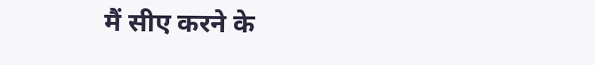मैं सीए करने के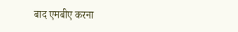बाद एमबीए करना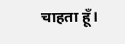चाहता हूँ।